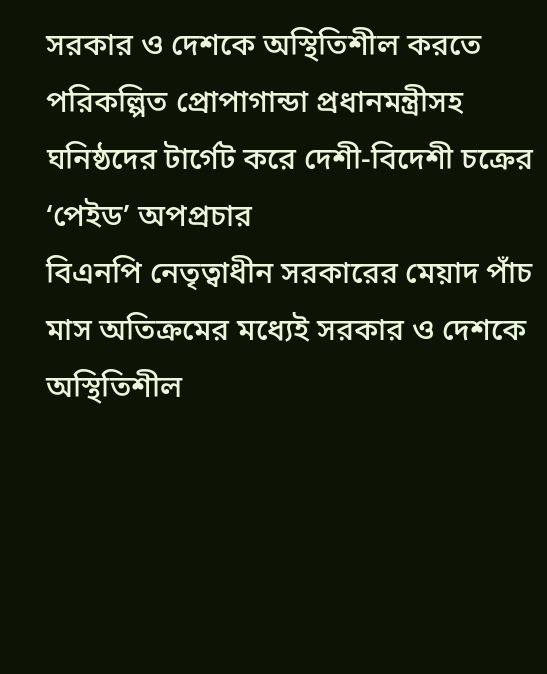সরকার ও দেশকে অস্থিতিশীল করতে পরিকল্পিত প্রোপাগান্ডা প্রধানমন্ত্রীসহ ঘনিষ্ঠদের টার্গেট করে দেশী-বিদেশী চক্রের ‘পেইড’ অপপ্রচার
বিএনপি নেতৃত্বাধীন সরকারের মেয়াদ পাঁচ মাস অতিক্রমের মধ্যেই সরকার ও দেশকে অস্থিতিশীল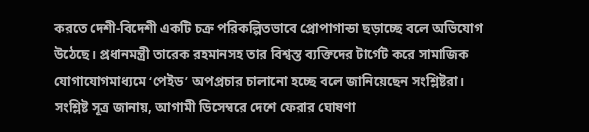করতে দেশী-বিদেশী একটি চক্র পরিকল্পিতভাবে প্রোপাগান্ডা ছড়াচ্ছে বলে অভিযোগ উঠেছে। প্রধানমন্ত্রী তারেক রহমানসহ তার বিশ্বস্ত ব্যক্তিদের টার্গেট করে সামাজিক যোগাযোগমাধ্যমে ‘পেইড’ অপপ্রচার চালানো হচ্ছে বলে জানিয়েছেন সংশ্লিষ্টরা।
সংশ্লিষ্ট সূত্র জানায়, আগামী ডিসেম্বরে দেশে ফেরার ঘোষণা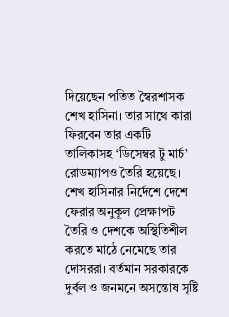দিয়েছেন পতিত স্বৈরশাসক শেখ হাসিনা। তার সাথে কারা ফিরবেন তার একটি তালিকাসহ ‘ডিসেম্বর টু মার্চ’ রোডম্যাপও তৈরি হয়েছে। শেখ হাসিনার নির্দেশে দেশে ফেরার অনুকূল প্রেক্ষাপট তৈরি ও দেশকে অস্থিতিশীল করতে মাঠে নেমেছে তার দোসররা। বর্তমান সরকারকে দুর্বল ও জনমনে অসন্তোষ সৃষ্টি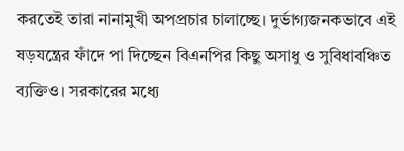করতেই তারা নানামুখী অপপ্রচার চালাচ্ছে। দুর্ভাগ্যজনকভাবে এই ষড়যন্ত্রের ফাঁদে পা দিচ্ছেন বিএনপির কিছু অসাধু ও সুবিধাবঞ্চিত ব্যক্তিও। সরকারের মধ্যে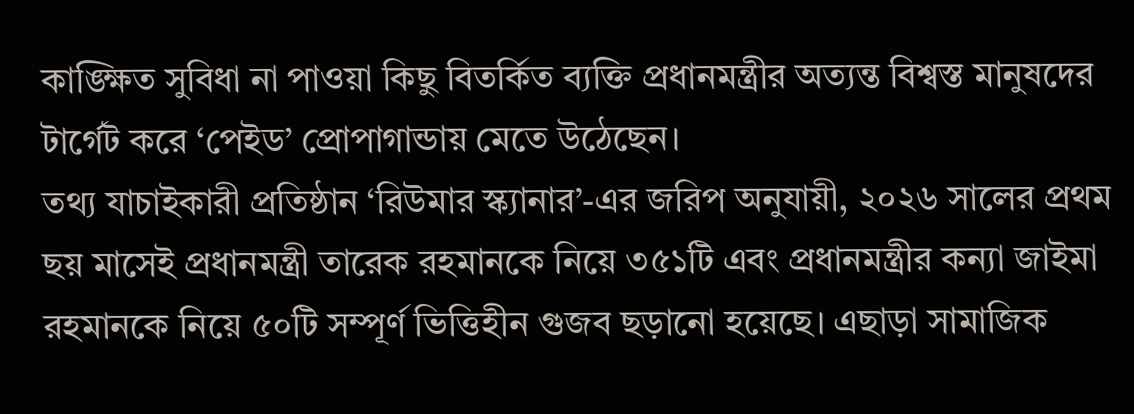কাঙ্ক্ষিত সুবিধা না পাওয়া কিছু বিতর্কিত ব্যক্তি প্রধানমন্ত্রীর অত্যন্ত বিশ্বস্ত মানুষদের টার্গেট করে ‘পেইড’ প্রোপাগান্ডায় মেতে উঠেছেন।
তথ্য যাচাইকারী প্রতিষ্ঠান ‘রিউমার স্ক্যানার’-এর জরিপ অনুযায়ী, ২০২৬ সালের প্রথম ছয় মাসেই প্রধানমন্ত্রী তারেক রহমানকে নিয়ে ৩৫১টি এবং প্রধানমন্ত্রীর কন্যা জাইমা রহমানকে নিয়ে ৫০টি সম্পূর্ণ ভিত্তিহীন গুজব ছড়ানো হয়েছে। এছাড়া সামাজিক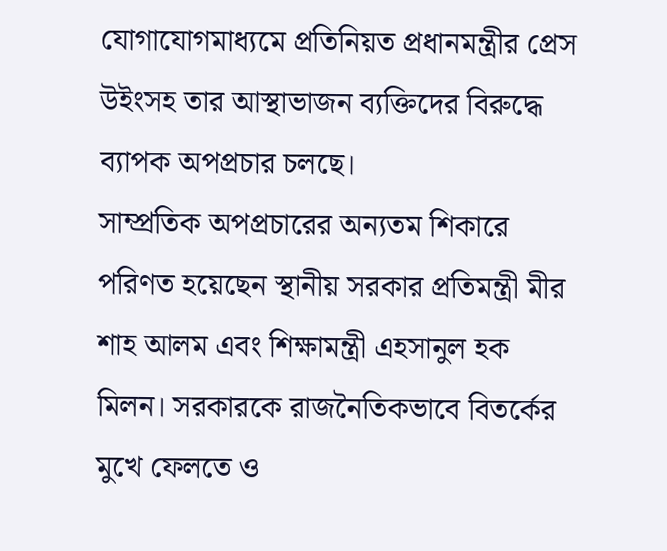যোগাযোগমাধ্যমে প্রতিনিয়ত প্রধানমন্ত্রীর প্রেস উইংসহ তার আস্থাভাজন ব্যক্তিদের বিরুদ্ধে ব্যাপক অপপ্রচার চলছে।
সাম্প্রতিক অপপ্রচারের অন্যতম শিকারে পরিণত হয়েছেন স্থানীয় সরকার প্রতিমন্ত্রী মীর শাহ আলম এবং শিক্ষামন্ত্রী এহসানুল হক মিলন। সরকারকে রাজনৈতিকভাবে বিতর্কের মুখে ফেলতে ও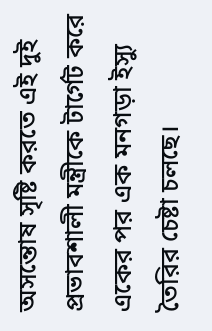অসন্তোষ সৃষ্টি করতে এই দুই প্রভাবশালী মন্ত্রীকে টার্গেট করে একের পর এক মনগড়া ইস্যু তৈরির চেষ্টা চলছে।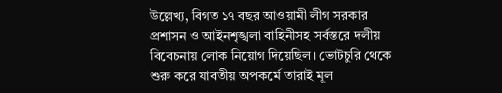উল্লেখ্য, বিগত ১৭ বছর আওয়ামী লীগ সরকার প্রশাসন ও আইনশৃঙ্খলা বাহিনীসহ সর্বস্তরে দলীয় বিবেচনায় লোক নিয়োগ দিয়েছিল। ভোটচুরি থেকে শুরু করে যাবতীয় অপকর্মে তারাই মূল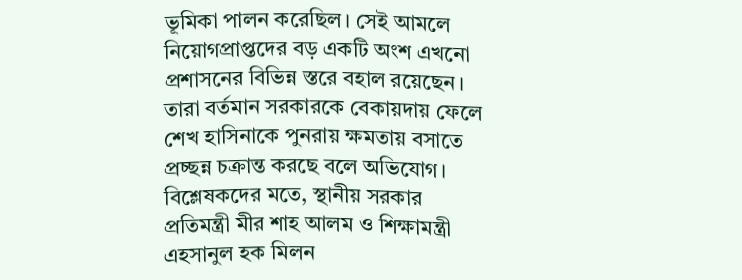ভূমিকা পালন করেছিল। সেই আমলে নিয়োগপ্রাপ্তদের বড় একটি অংশ এখনো প্রশাসনের বিভিন্ন স্তরে বহাল রয়েছেন। তারা বর্তমান সরকারকে বেকায়দায় ফেলে শেখ হাসিনাকে পুনরায় ক্ষমতায় বসাতে প্রচ্ছন্ন চক্রান্ত করছে বলে অভিযোগ।
বিশ্লেষকদের মতে, স্থানীয় সরকার প্রতিমন্ত্রী মীর শাহ আলম ও শিক্ষামন্ত্রী এহসানুল হক মিলন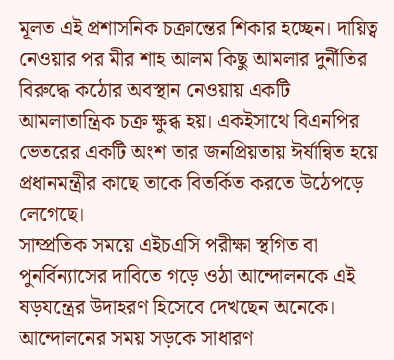মূলত এই প্রশাসনিক চক্রান্তের শিকার হচ্ছেন। দায়িত্ব নেওয়ার পর মীর শাহ আলম কিছু আমলার দুর্নীতির বিরুদ্ধে কঠোর অবস্থান নেওয়ায় একটি আমলাতান্ত্রিক চক্র ক্ষুব্ধ হয়। একইসাথে বিএনপির ভেতরের একটি অংশ তার জনপ্রিয়তায় ঈর্ষান্বিত হয়ে প্রধানমন্ত্রীর কাছে তাকে বিতর্কিত করতে উঠেপড়ে লেগেছে।
সাম্প্রতিক সময়ে এইচএসি পরীক্ষা স্থগিত বা পুনর্বিন্যাসের দাবিতে গড়ে ওঠা আন্দোলনকে এই ষড়যন্ত্রের উদাহরণ হিসেবে দেখছেন অনেকে। আন্দোলনের সময় সড়কে সাধারণ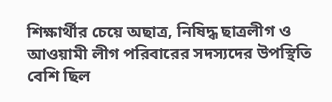শিক্ষার্থীর চেয়ে অছাত্র, নিষিদ্ধ ছাত্রলীগ ও আওয়ামী লীগ পরিবারের সদস্যদের উপস্থিতি বেশি ছিল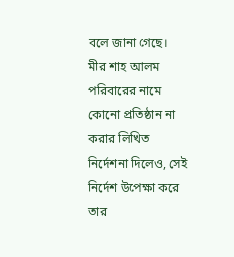বলে জানা গেছে।
মীর শাহ আলম পরিবারের নামে কোনো প্রতিষ্ঠান না করার লিখিত নির্দেশনা দিলেও, সেই নির্দেশ উপেক্ষা করে তার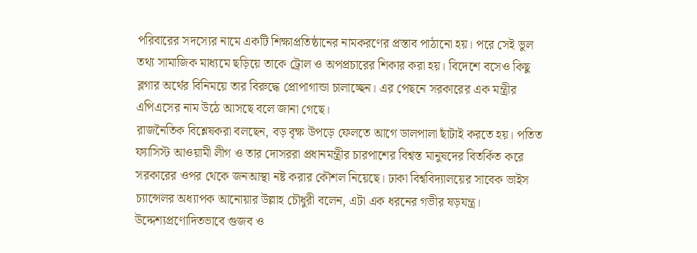পরিবারের সদস্যের নামে একটি শিক্ষাপ্রতিষ্ঠানের নামকরণের প্রস্তাব পাঠানো হয়। পরে সেই ভুল তথ্য সামাজিক মাধ্যমে ছড়িয়ে তাকে ট্রোল ও অপপ্রচারের শিকার করা হয়। বিদেশে বসেও কিছু ব্লগার অর্থের বিনিময়ে তার বিরুদ্ধে প্রোপাগান্ডা চালাচ্ছেন। এর পেছনে সরকারের এক মন্ত্রীর এপিএসের নাম উঠে আসছে বলে জানা গেছে।
রাজনৈতিক বিশ্লেষকরা বলছেন, বড় বৃক্ষ উপড়ে ফেলতে আগে ডালপালা ছাঁটাই করতে হয়। পতিত ফ্যাসিস্ট আওয়ামী লীগ ও তার দোসররা প্রধানমন্ত্রীর চারপাশের বিশ্বস্ত মানুষদের বিতর্কিত করে সরকারের ওপর থেকে জনআস্থা নষ্ট করার কৌশল নিয়েছে। ঢাকা বিশ্ববিদ্যালয়ের সাবেক ভাইস চ্যান্সেলর অধ্যাপক আনোয়ার উল্লাহ চৌধুরী বলেন, এটা এক ধরনের গভীর ষড়যন্ত্র। উদ্দেশ্যপ্রণোদিতভাবে গুজব ও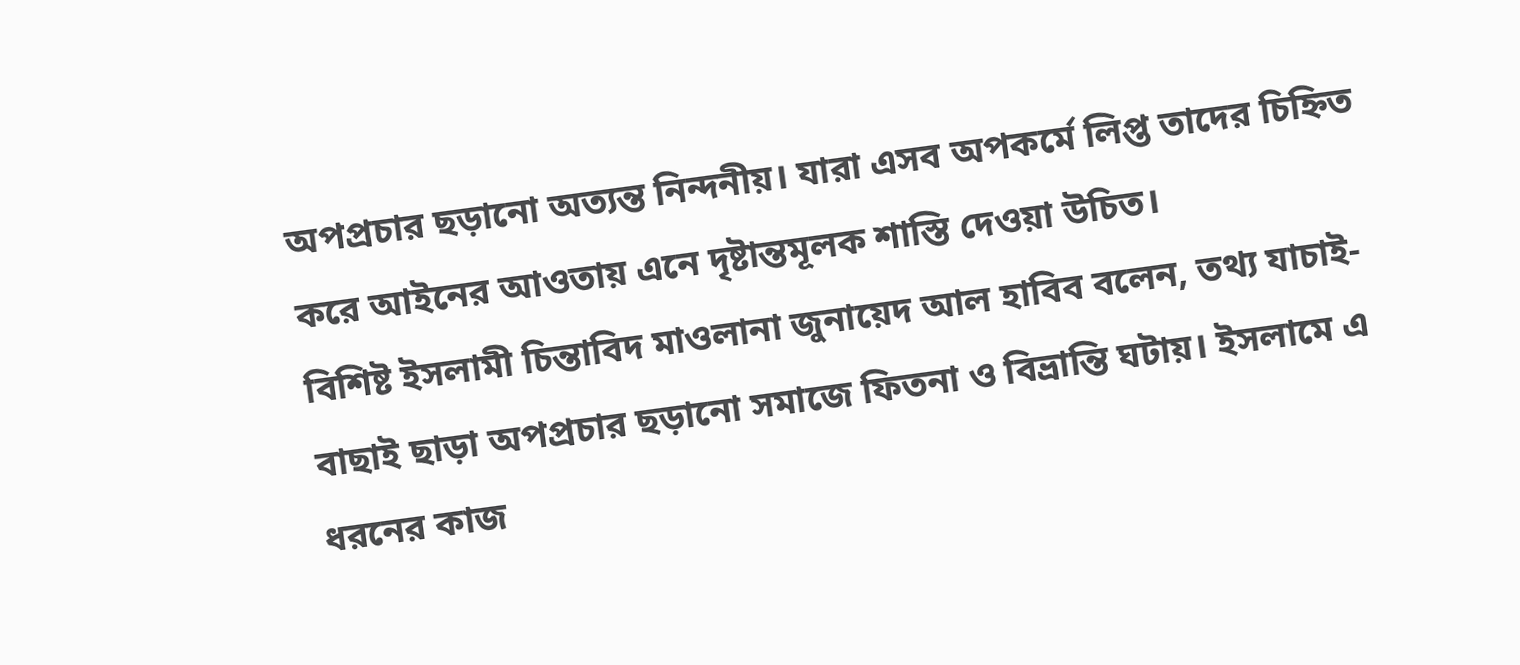অপপ্রচার ছড়ানো অত্যন্ত নিন্দনীয়। যারা এসব অপকর্মে লিপ্ত তাদের চিহ্নিত করে আইনের আওতায় এনে দৃষ্টান্তমূলক শাস্তি দেওয়া উচিত।
বিশিষ্ট ইসলামী চিন্তাবিদ মাওলানা জুনায়েদ আল হাবিব বলেন, তথ্য যাচাই-বাছাই ছাড়া অপপ্রচার ছড়ানো সমাজে ফিতনা ও বিভ্রান্তি ঘটায়। ইসলামে এ ধরনের কাজ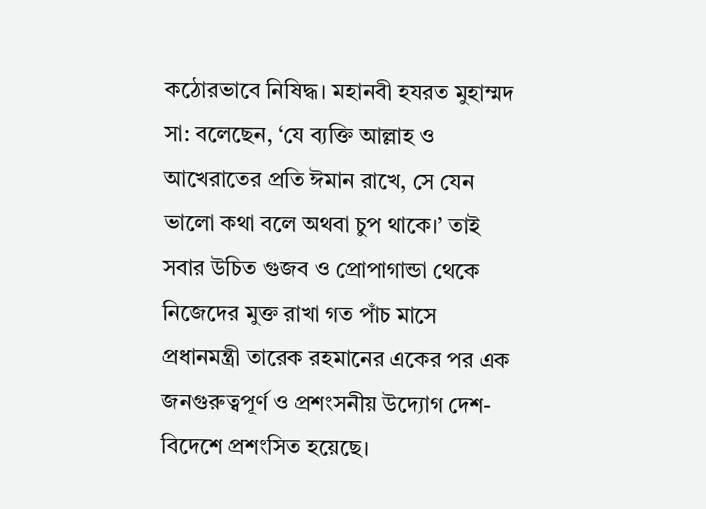কঠোরভাবে নিষিদ্ধ। মহানবী হযরত মুহাম্মদ সা: বলেছেন, ‘যে ব্যক্তি আল্লাহ ও আখেরাতের প্রতি ঈমান রাখে, সে যেন ভালো কথা বলে অথবা চুপ থাকে।’ তাই সবার উচিত গুজব ও প্রোপাগান্ডা থেকে নিজেদের মুক্ত রাখা গত পাঁচ মাসে প্রধানমন্ত্রী তারেক রহমানের একের পর এক জনগুরুত্বপূর্ণ ও প্রশংসনীয় উদ্যোগ দেশ-বিদেশে প্রশংসিত হয়েছে।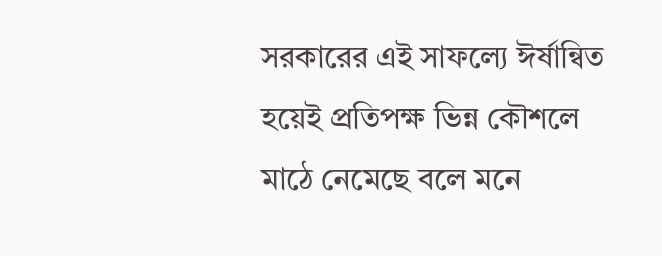সরকারের এই সাফল্যে ঈর্ষান্বিত হয়েই প্রতিপক্ষ ভিন্ন কৌশলে মাঠে নেমেছে বলে মনে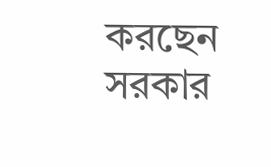করছেন সরকার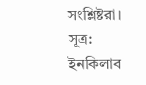সংশ্লিষ্টরা। সূত্র: ইনকিলাব